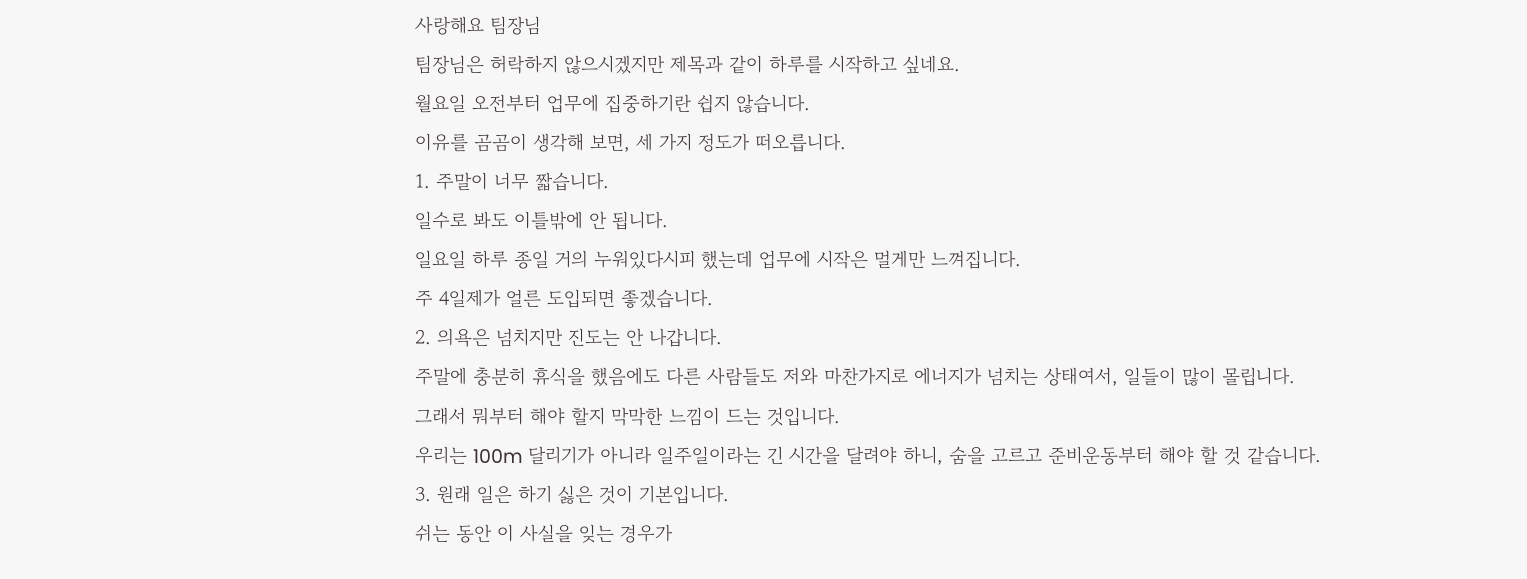사랑해요 팀장님
팀장님은 허락하지 않으시겠지만 제목과 같이 하루를 시작하고 싶네요.
월요일 오전부터 업무에 집중하기란 쉽지 않습니다.
이유를 곰곰이 생각해 보면, 세 가지 정도가 떠오릅니다.
1. 주말이 너무 짧습니다.
일수로 봐도 이틀밖에 안 됩니다.
일요일 하루 종일 거의 누워있다시피 했는데 업무에 시작은 멀게만 느껴집니다.
주 4일제가 얼른 도입되면 좋겠습니다.
2. 의욕은 넘치지만 진도는 안 나갑니다.
주말에 충분히 휴식을 했음에도 다른 사람들도 저와 마찬가지로 에너지가 넘치는 상태여서, 일들이 많이 몰립니다.
그래서 뭐부터 해야 할지 막막한 느낌이 드는 것입니다.
우리는 100m 달리기가 아니라 일주일이라는 긴 시간을 달려야 하니, 숨을 고르고 준비운동부터 해야 할 것 같습니다.
3. 원래 일은 하기 싫은 것이 기본입니다.
쉬는 동안 이 사실을 잊는 경우가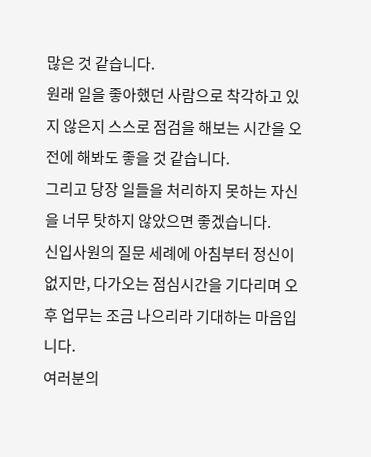많은 것 같습니다.
원래 일을 좋아했던 사람으로 착각하고 있지 않은지 스스로 점검을 해보는 시간을 오전에 해봐도 좋을 것 같습니다.
그리고 당장 일들을 처리하지 못하는 자신을 너무 탓하지 않았으면 좋겠습니다.
신입사원의 질문 세례에 아침부터 정신이 없지만, 다가오는 점심시간을 기다리며 오후 업무는 조금 나으리라 기대하는 마음입니다.
여러분의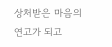상처받은 마음의 연고가 되고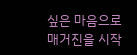싶은 마음으로 매거진을 시작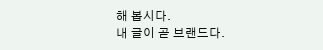해 봅시다.
내 글이 곧 브랜드다.